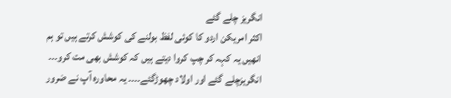انگریز چلے گئے
اکثر امریکن اردو کا کوئی لفظ بولنے کی کوشش کرتے ہیں تو ہم انھیں یہ کہہ کر چپ کروا دیتے ہیں کہ کوشش بھی مت کرو۔۔۔
انگریزچلے گئے اور اولاد چھوڑگئے۔۔۔۔ یہ محاورہ آپ نے ضرور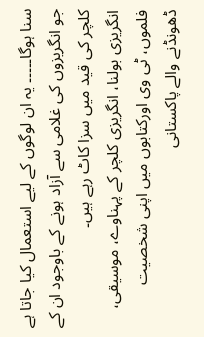سنا ہوگا۔۔۔۔۔ یہ ان لوگوں کے لیے استعمال کیا جاتا ہے جو انگریزوں کی غلامی سے آزاد ہونے کے باوجود ان کے کلچر کی قید میں سزا کاٹ رہے ہیں۔
انگریزی بولنا، انگریزی کلچر کے پہناوے، موسیقی، فلموں، ٹی وی اورکتابوں میں اپنی شخصیت ڈھونڈنے والے پاکستانی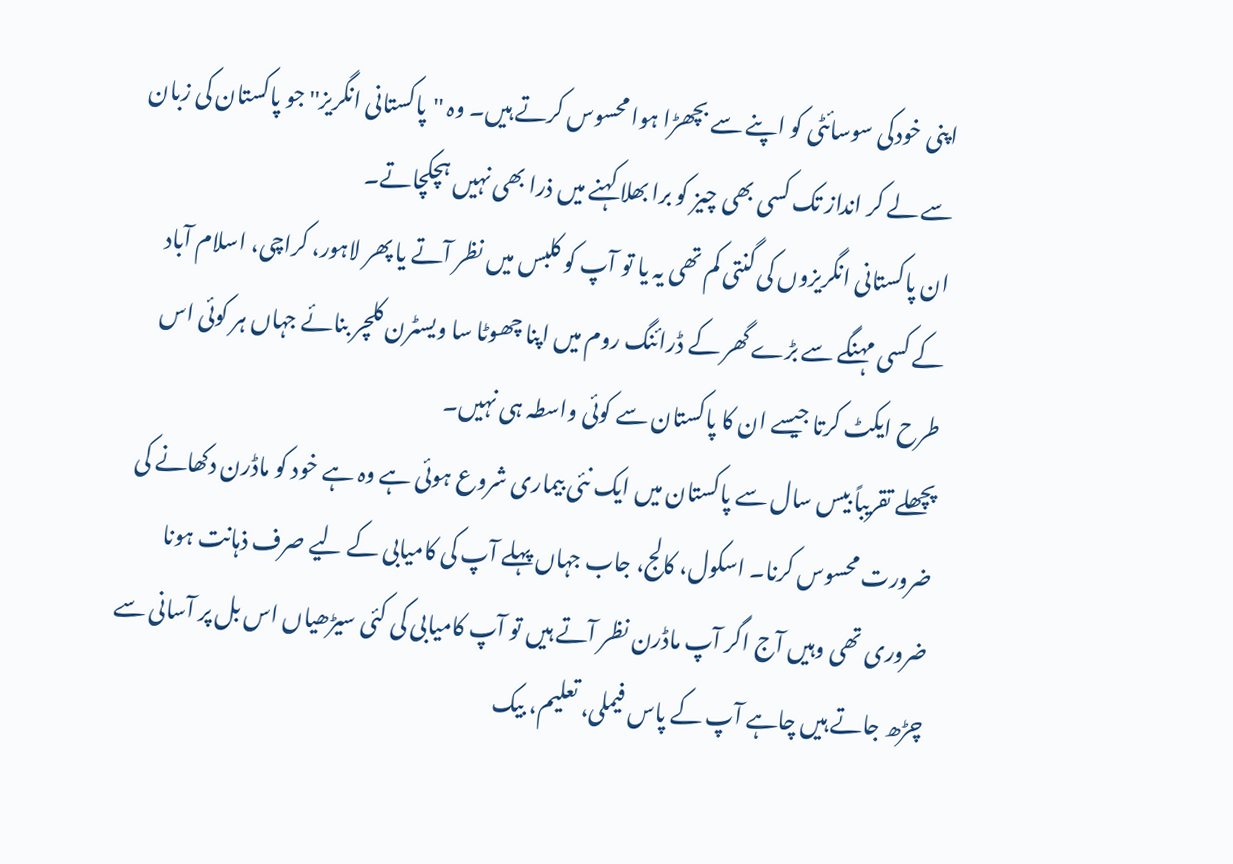اپنی خودکی سوسائٹی کو اپنے سے بچھڑا ہوا محسوس کرتے ہیں۔ وہ ''پاکستانی انگریز'' جو پاکستان کی زبان سے لے کر انداز تک کسی بھی چیز کو برا بھلا کہنے میں ذرا بھی نہیں ہچکچاتے۔
ان پاکستانی انگریزوں کی گنتی کم تھی یہ یا تو آپ کو کلبس میں نظر آتے یا پھر لاہور، کراچی، اسلام آباد کے کسی مہنگے سے بڑے گھر کے ڈرائنگ روم میں اپنا چھوٹا سا ویسٹرن کلچر بنائے جہاں ہر کوئی اس طرح ایکٹ کرتا جیسے ان کا پاکستان سے کوئی واسطہ ہی نہیں۔
پچھلے تقریباً بیس سال سے پاکستان میں ایک نئی بیماری شروع ہوئی ہے وہ ہے خود کو ماڈرن دکھانے کی ضرورت محسوس کرنا۔ اسکول، کالج، جاب جہاں پہلے آپ کی کامیابی کے لیے صرف ذہانت ہونا ضروری تھی وہیں آج اگر آپ ماڈرن نظر آتے ہیں تو آپ کامیابی کی کئی سیڑھیاں اس بل پر آسانی سے چڑھ جاتے ہیں چاہے آپ کے پاس فیملی، تعلیم، بیک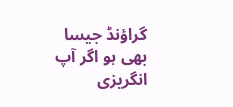گراؤنڈ جیسا بھی ہو اگر آپ انگریزی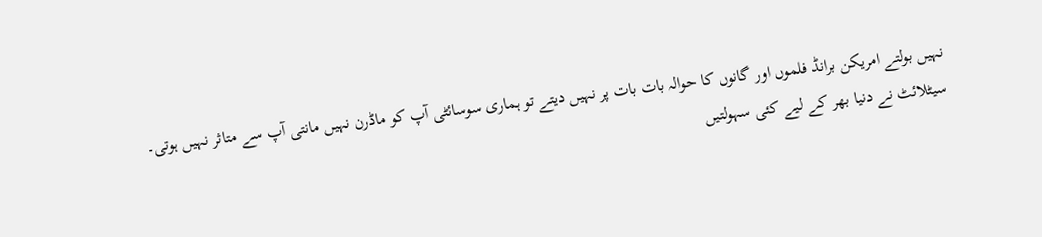نہیں بولتے امریکن برانڈ فلموں اور گانوں کا حوالہ بات بات پر نہیں دیتے تو ہماری سوسائٹی آپ کو ماڈرن نہیں مانتی آپ سے متاثر نہیں ہوتی۔
سیٹلائٹ نے دنیا بھر کے لیے کئی سہولتیں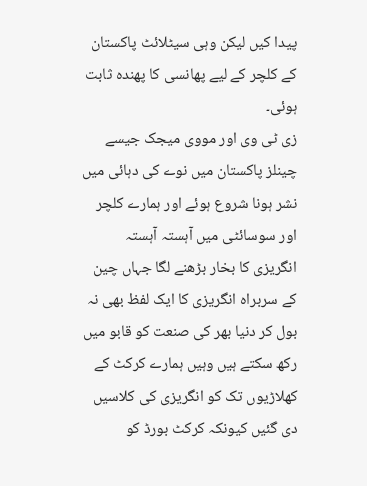پیدا کیں لیکن وہی سیٹلائٹ پاکستان کے کلچر کے لیے پھانسی کا پھندہ ثابت ہوئی۔
زی ٹی وی اور مووی میجک جیسے چینلز پاکستان میں نوے کی دہائی میں نشر ہونا شروع ہوئے اور ہمارے کلچر اور سوسائٹی میں آہستہ آہستہ انگریزی کا بخار بڑھنے لگا جہاں چین کے سربراہ انگریزی کا ایک لفظ بھی نہ بول کر دنیا بھر کی صنعت کو قابو میں رکھ سکتے ہیں وہیں ہمارے کرکٹ کے کھلاڑیوں تک کو انگریزی کی کلاسیں دی گئیں کیونکہ کرکٹ بورڈ کو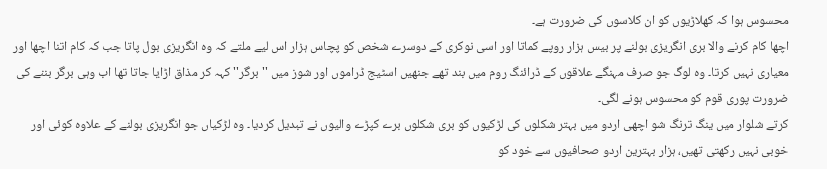محسوس ہوا کہ کھلاڑیوں کو ان کلاسوں کی ضرورت ہے۔
اچھا کام کرنے والا بری انگریزی بولنے پر بیس ہزار روپے کماتا اور اسی نوکری کے دوسرے شخص کو پچاس ہزار اس لیے ملتے کہ وہ انگریزی بول پاتا جب کہ کام اتنا اچھا اور معیاری نہیں کرتا۔ وہ لوگ جو صرف مہنگے علاقوں کے ڈرائنگ روم میں بند تھے جنھیں اسٹیج ڈراموں اور شوز میں ''برگر'' کہہ کر مذاق اڑایا جاتا تھا اب وہی برگر بننے کی ضرورت پوری قوم کو محسوس ہونے لگی۔
کرتے شلوار میں ینگ ترنگ شو اچھی اردو میں بہتر شکلوں کی لڑکیوں کو بری شکلوں برے کپڑے والیوں نے تبدیل کردیا۔ وہ لڑکیاں جو انگریزی بولنے کے علاوہ کوئی اور خوبی نہیں رکھتی تھیں، ہزار بہترین اردو صحافیوں سے خود کو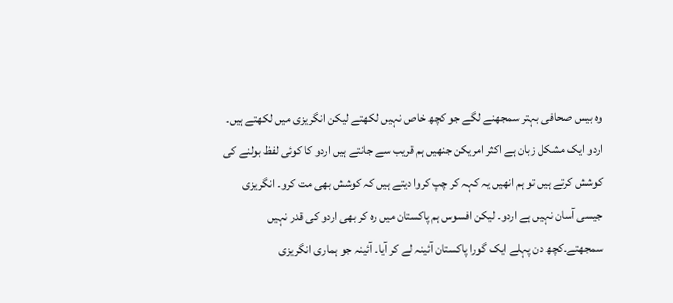وہ بیس صحافی بہتر سمجھنے لگے جو کچھ خاص نہیں لکھتے لیکن انگریزی میں لکھتے ہیں۔
اردو ایک مشکل زبان ہے اکثر امریکن جنھیں ہم قریب سے جانتے ہیں اردو کا کوئی لفظ بولنے کی کوشش کرتے ہیں تو ہم انھیں یہ کہہ کر چپ کروا دیتے ہیں کہ کوشش بھی مت کرو۔ انگریزی جیسی آسان نہیں ہے اردو۔ لیکن افسوس ہم پاکستان میں رہ کر بھی اردو کی قدر نہیں سمجھتے۔کچھ دن پہلے ایک گورا پاکستان آئینہ لے کر آیا۔ آئینہ جو ہماری انگریزی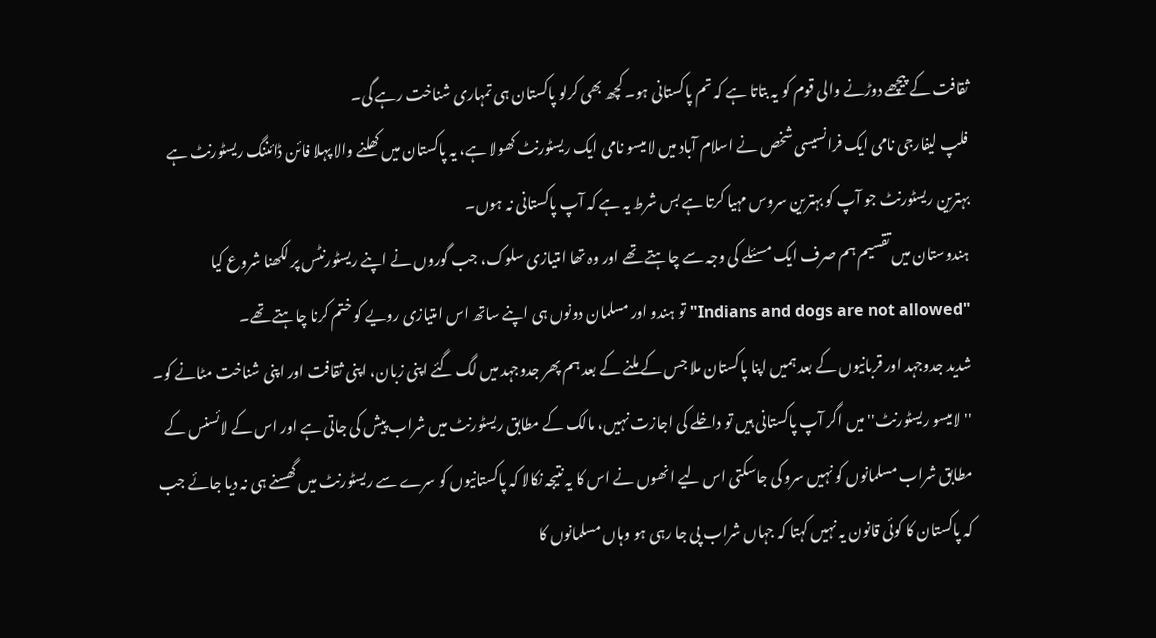ثقافت کے پیچھے دوڑنے والی قوم کو یہ بتاتا ہے کہ تم پاکستانی ہو۔ کچھ بھی کرلو پاکستان ہی تمہاری شناخت رہے گی۔
فلپ لیفارجی نامی ایک فرانسیسی شخص نے اسلام آباد میں لامیسو نامی ایک ریسٹورنٹ کھولا ہے، یہ پاکستان میں کھلنے والا پہلا فائن ڈائننگ ریسٹورنٹ ہے بہترین ریسٹورنٹ جو آپ کو بہترین سروس مہیا کرتا ہے بس شرط یہ ہے کہ آپ پاکستانی نہ ہوں۔
ہندوستان میں تقسیم ہم صرف ایک مسئلے کی وجہ سے چاہتے تھے اور وہ تھا امتیازی سلوک، جب گوروں نے اپنے ریسٹورنٹس پر لکھنا شروع کیا "Indians and dogs are not allowed" تو ہندو اور مسلمان دونوں ہی اپنے ساتھ اس امتیازی رویے کو ختم کرنا چاہتے تھے۔
شدید جدوجہد اور قربانیوں کے بعد ہمیں اپنا پاکستان ملا جس کے ملنے کے بعد ہم پھر جدوجہد میں لگ گئے اپنی زبان، اپنی ثقافت اور اپنی شناخت مٹانے کو۔
''لامیسو ریسٹورنٹ'' میں اگر آپ پاکستانی ہیں تو داخلے کی اجازت نہیں، مالک کے مطابق ریسٹورنٹ میں شراب پیش کی جاتی ہے اور اس کے لائسنس کے مطابق شراب مسلمانوں کو نہیں سرو کی جاسکتی اس لیے انھوں نے اس کا یہ نتیجہ نکالا کہ پاکستانیوں کو سرے سے ریسٹورنٹ میں گھسنے ہی نہ دیا جائے جب کہ پاکستان کا کوئی قانون یہ نہیں کہتا کہ جہاں شراب پی جا رہی ہو وہاں مسلمانوں کا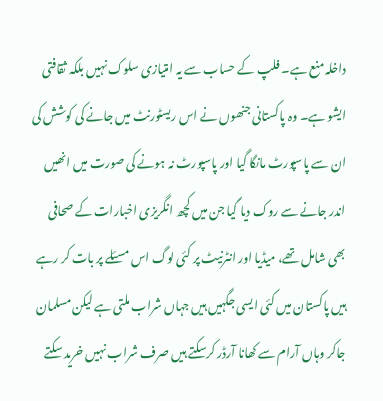داخلہ منع ہے۔ فلپ کے حساب سے یہ امتیازی سلوک نہیں بلکہ ثقافتی ایشو ہے۔ وہ پاکستانی جنھوں نے اس ریسٹورنٹ میں جانے کی کوشش کی ان سے پاسپورٹ مانگا گیا اور پاسپورٹ نہ ہونے کی صورت میں انھیں اندر جانے سے روک دیا گیا جن میں کچھ انگریزی اخبارات کے صحافی بھی شامل تھے، میڈیا اور انٹرنیٹ پر کئی لوگ اس مسئلے پر بات کر رہے ہیں پاکستان میں کئی ایسی جگہیں ہیں جہاں شراب ملتی ہے لیکن مسلمان جاکر وہاں آرام سے کھانا آرڈر کرسکتے ہیں صرف شراب نہیں خرید سکتے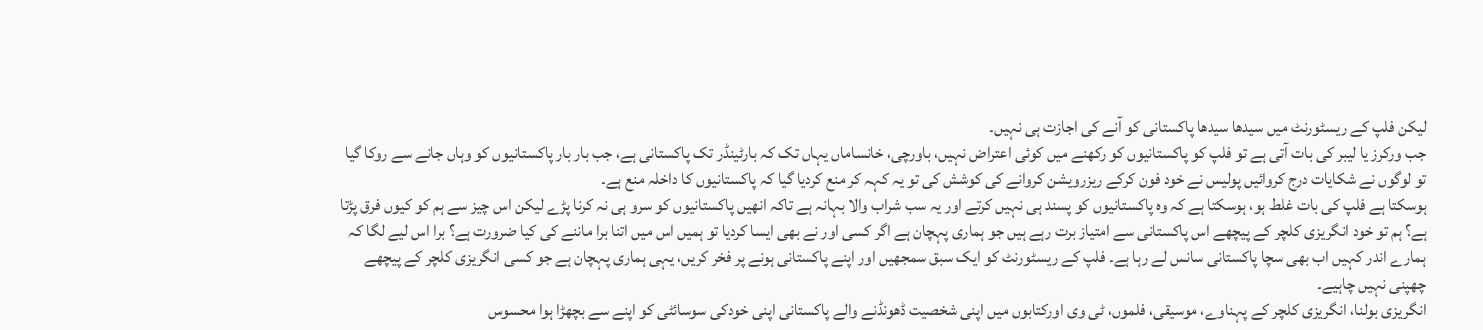لیکن فلپ کے ریسٹورنٹ میں سیدھا سیدھا پاکستانی کو آنے کی اجازت ہی نہیں۔
جب ورکرز یا لیبر کی بات آتی ہے تو فلپ کو پاکستانیوں کو رکھنے میں کوئی اعتراض نہیں، باورچی، خانساماں یہاں تک کہ بارٹینڈر تک پاکستانی ہے، جب بار بار پاکستانیوں کو وہاں جانے سے روکا گیا تو لوگوں نے شکایات درج کروائیں پولیس نے خود فون کرکے ریزرویشن کروانے کی کوشش کی تو یہ کہہ کر منع کردیا گیا کہ پاکستانیوں کا داخلہ منع ہے۔
ہوسکتا ہے فلپ کی بات غلط ہو، ہوسکتا ہے کہ وہ پاکستانیوں کو پسند ہی نہیں کرتے اور یہ سب شراب والا بہانہ ہے تاکہ انھیں پاکستانیوں کو سرو ہی نہ کرنا پڑے لیکن اس چیز سے ہم کو کیوں فرق پڑتا ہے؟ ہم تو خود انگریزی کلچر کے پیچھے اس پاکستانی سے امتیاز برت رہے ہیں جو ہماری پہچان ہے اگر کسی اور نے بھی ایسا کردیا تو ہمیں اس میں اتنا برا ماننے کی کیا ضرورت ہے؟ برا اس لیے لگا کہ ہمارے اندر کہیں اب بھی سچا پاکستانی سانس لے رہا ہے۔ فلپ کے ریسٹورنٹ کو ایک سبق سمجھیں اور اپنے پاکستانی ہونے پر فخر کریں، یہی ہماری پہچان ہے جو کسی انگریزی کلچر کے پیچھے چھپنی نہیں چاہیے۔
انگریزی بولنا، انگریزی کلچر کے پہناوے، موسیقی، فلموں، ٹی وی اورکتابوں میں اپنی شخصیت ڈھونڈنے والے پاکستانی اپنی خودکی سوسائٹی کو اپنے سے بچھڑا ہوا محسوس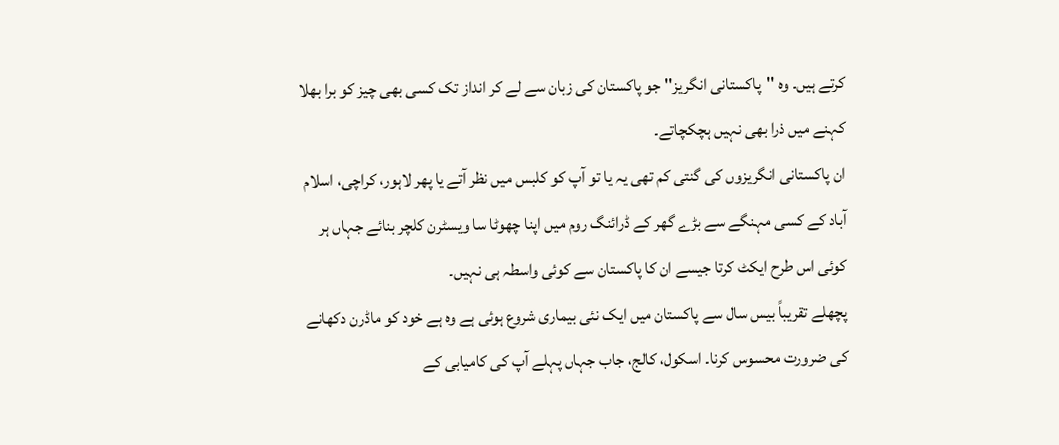کرتے ہیں۔ وہ ''پاکستانی انگریز'' جو پاکستان کی زبان سے لے کر انداز تک کسی بھی چیز کو برا بھلا کہنے میں ذرا بھی نہیں ہچکچاتے۔
ان پاکستانی انگریزوں کی گنتی کم تھی یہ یا تو آپ کو کلبس میں نظر آتے یا پھر لاہور، کراچی، اسلام آباد کے کسی مہنگے سے بڑے گھر کے ڈرائنگ روم میں اپنا چھوٹا سا ویسٹرن کلچر بنائے جہاں ہر کوئی اس طرح ایکٹ کرتا جیسے ان کا پاکستان سے کوئی واسطہ ہی نہیں۔
پچھلے تقریباً بیس سال سے پاکستان میں ایک نئی بیماری شروع ہوئی ہے وہ ہے خود کو ماڈرن دکھانے کی ضرورت محسوس کرنا۔ اسکول، کالج، جاب جہاں پہلے آپ کی کامیابی کے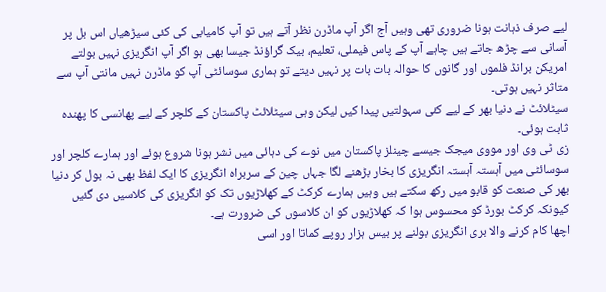لیے صرف ذہانت ہونا ضروری تھی وہیں آج اگر آپ ماڈرن نظر آتے ہیں تو آپ کامیابی کی کئی سیڑھیاں اس بل پر آسانی سے چڑھ جاتے ہیں چاہے آپ کے پاس فیملی، تعلیم، بیک گراؤنڈ جیسا بھی ہو اگر آپ انگریزی نہیں بولتے امریکن برانڈ فلموں اور گانوں کا حوالہ بات بات پر نہیں دیتے تو ہماری سوسائٹی آپ کو ماڈرن نہیں مانتی آپ سے متاثر نہیں ہوتی۔
سیٹلائٹ نے دنیا بھر کے لیے کئی سہولتیں پیدا کیں لیکن وہی سیٹلائٹ پاکستان کے کلچر کے لیے پھانسی کا پھندہ ثابت ہوئی۔
زی ٹی وی اور مووی میجک جیسے چینلز پاکستان میں نوے کی دہائی میں نشر ہونا شروع ہوئے اور ہمارے کلچر اور سوسائٹی میں آہستہ آہستہ انگریزی کا بخار بڑھنے لگا جہاں چین کے سربراہ انگریزی کا ایک لفظ بھی نہ بول کر دنیا بھر کی صنعت کو قابو میں رکھ سکتے ہیں وہیں ہمارے کرکٹ کے کھلاڑیوں تک کو انگریزی کی کلاسیں دی گئیں کیونکہ کرکٹ بورڈ کو محسوس ہوا کہ کھلاڑیوں کو ان کلاسوں کی ضرورت ہے۔
اچھا کام کرنے والا بری انگریزی بولنے پر بیس ہزار روپے کماتا اور اسی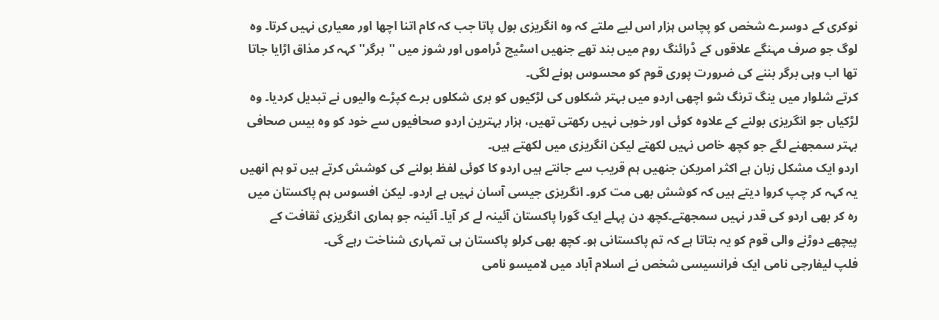نوکری کے دوسرے شخص کو پچاس ہزار اس لیے ملتے کہ وہ انگریزی بول پاتا جب کہ کام اتنا اچھا اور معیاری نہیں کرتا۔ وہ لوگ جو صرف مہنگے علاقوں کے ڈرائنگ روم میں بند تھے جنھیں اسٹیج ڈراموں اور شوز میں ''برگر'' کہہ کر مذاق اڑایا جاتا تھا اب وہی برگر بننے کی ضرورت پوری قوم کو محسوس ہونے لگی۔
کرتے شلوار میں ینگ ترنگ شو اچھی اردو میں بہتر شکلوں کی لڑکیوں کو بری شکلوں برے کپڑے والیوں نے تبدیل کردیا۔ وہ لڑکیاں جو انگریزی بولنے کے علاوہ کوئی اور خوبی نہیں رکھتی تھیں، ہزار بہترین اردو صحافیوں سے خود کو وہ بیس صحافی بہتر سمجھنے لگے جو کچھ خاص نہیں لکھتے لیکن انگریزی میں لکھتے ہیں۔
اردو ایک مشکل زبان ہے اکثر امریکن جنھیں ہم قریب سے جانتے ہیں اردو کا کوئی لفظ بولنے کی کوشش کرتے ہیں تو ہم انھیں یہ کہہ کر چپ کروا دیتے ہیں کہ کوشش بھی مت کرو۔ انگریزی جیسی آسان نہیں ہے اردو۔ لیکن افسوس ہم پاکستان میں رہ کر بھی اردو کی قدر نہیں سمجھتے۔کچھ دن پہلے ایک گورا پاکستان آئینہ لے کر آیا۔ آئینہ جو ہماری انگریزی ثقافت کے پیچھے دوڑنے والی قوم کو یہ بتاتا ہے کہ تم پاکستانی ہو۔ کچھ بھی کرلو پاکستان ہی تمہاری شناخت رہے گی۔
فلپ لیفارجی نامی ایک فرانسیسی شخص نے اسلام آباد میں لامیسو نامی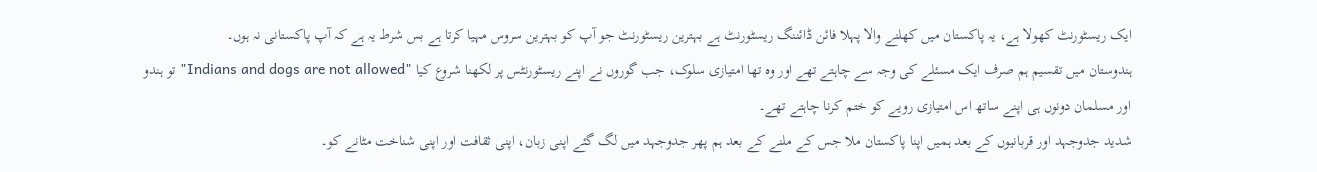ایک ریسٹورنٹ کھولا ہے، یہ پاکستان میں کھلنے والا پہلا فائن ڈائننگ ریسٹورنٹ ہے بہترین ریسٹورنٹ جو آپ کو بہترین سروس مہیا کرتا ہے بس شرط یہ ہے کہ آپ پاکستانی نہ ہوں۔
ہندوستان میں تقسیم ہم صرف ایک مسئلے کی وجہ سے چاہتے تھے اور وہ تھا امتیازی سلوک، جب گوروں نے اپنے ریسٹورنٹس پر لکھنا شروع کیا "Indians and dogs are not allowed" تو ہندو اور مسلمان دونوں ہی اپنے ساتھ اس امتیازی رویے کو ختم کرنا چاہتے تھے۔
شدید جدوجہد اور قربانیوں کے بعد ہمیں اپنا پاکستان ملا جس کے ملنے کے بعد ہم پھر جدوجہد میں لگ گئے اپنی زبان، اپنی ثقافت اور اپنی شناخت مٹانے کو۔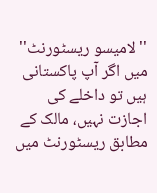''لامیسو ریسٹورنٹ'' میں اگر آپ پاکستانی ہیں تو داخلے کی اجازت نہیں، مالک کے مطابق ریسٹورنٹ میں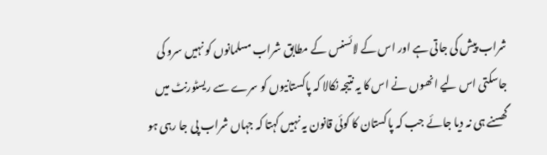شراب پیش کی جاتی ہے اور اس کے لائسنس کے مطابق شراب مسلمانوں کو نہیں سرو کی جاسکتی اس لیے انھوں نے اس کا یہ نتیجہ نکالا کہ پاکستانیوں کو سرے سے ریسٹورنٹ میں گھسنے ہی نہ دیا جائے جب کہ پاکستان کا کوئی قانون یہ نہیں کہتا کہ جہاں شراب پی جا رہی ہو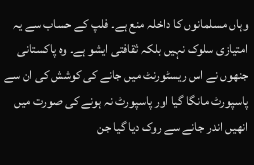وہاں مسلمانوں کا داخلہ منع ہے۔ فلپ کے حساب سے یہ امتیازی سلوک نہیں بلکہ ثقافتی ایشو ہے۔ وہ پاکستانی جنھوں نے اس ریسٹورنٹ میں جانے کی کوشش کی ان سے پاسپورٹ مانگا گیا اور پاسپورٹ نہ ہونے کی صورت میں انھیں اندر جانے سے روک دیا گیا جن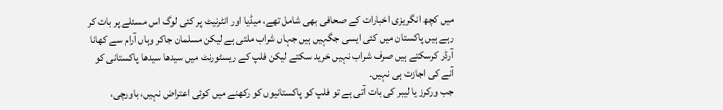میں کچھ انگریزی اخبارات کے صحافی بھی شامل تھے، میڈیا اور انٹرنیٹ پر کئی لوگ اس مسئلے پر بات کر رہے ہیں پاکستان میں کئی ایسی جگہیں ہیں جہاں شراب ملتی ہے لیکن مسلمان جاکر وہاں آرام سے کھانا آرڈر کرسکتے ہیں صرف شراب نہیں خرید سکتے لیکن فلپ کے ریسٹورنٹ میں سیدھا سیدھا پاکستانی کو آنے کی اجازت ہی نہیں۔
جب ورکرز یا لیبر کی بات آتی ہے تو فلپ کو پاکستانیوں کو رکھنے میں کوئی اعتراض نہیں، باورچی،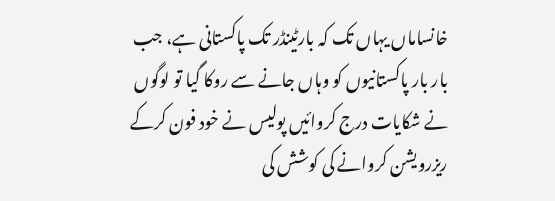خانساماں یہاں تک کہ بارٹینڈر تک پاکستانی ہے، جب بار بار پاکستانیوں کو وہاں جانے سے روکا گیا تو لوگوں نے شکایات درج کروائیں پولیس نے خود فون کرکے ریزرویشن کروانے کی کوشش کی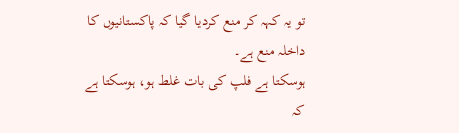تو یہ کہہ کر منع کردیا گیا کہ پاکستانیوں کا داخلہ منع ہے۔
ہوسکتا ہے فلپ کی بات غلط ہو، ہوسکتا ہے کہ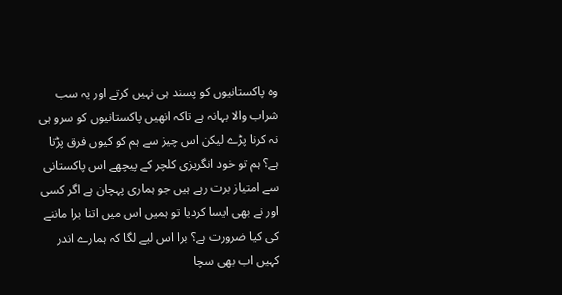وہ پاکستانیوں کو پسند ہی نہیں کرتے اور یہ سب شراب والا بہانہ ہے تاکہ انھیں پاکستانیوں کو سرو ہی نہ کرنا پڑے لیکن اس چیز سے ہم کو کیوں فرق پڑتا ہے؟ ہم تو خود انگریزی کلچر کے پیچھے اس پاکستانی سے امتیاز برت رہے ہیں جو ہماری پہچان ہے اگر کسی اور نے بھی ایسا کردیا تو ہمیں اس میں اتنا برا ماننے کی کیا ضرورت ہے؟ برا اس لیے لگا کہ ہمارے اندر کہیں اب بھی سچا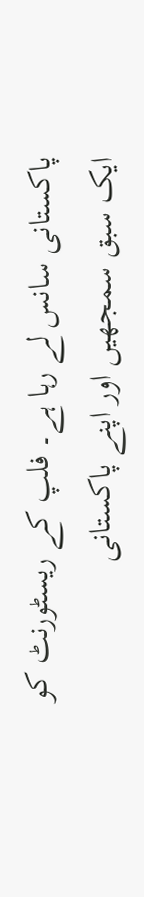پاکستانی سانس لے رہا ہے۔ فلپ کے ریسٹورنٹ کو ایک سبق سمجھیں اور اپنے پاکستانی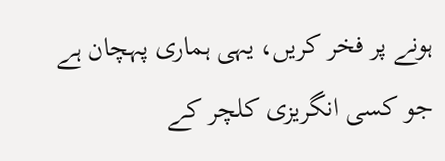ہونے پر فخر کریں، یہی ہماری پہچان ہے جو کسی انگریزی کلچر کے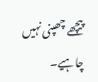پیچھے چھپنی نہیں چاہیے۔